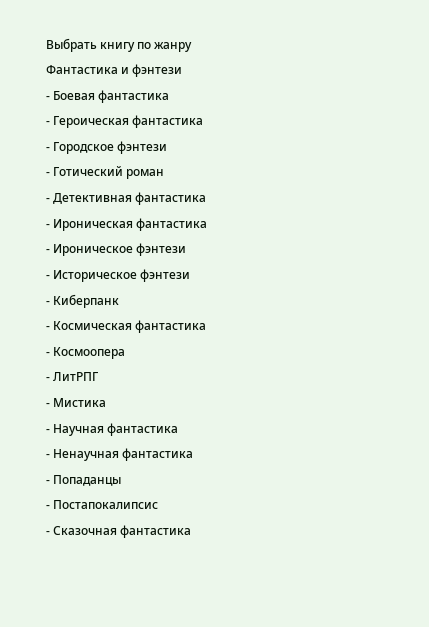Выбрать книгу по жанру
Фантастика и фэнтези
- Боевая фантастика
- Героическая фантастика
- Городское фэнтези
- Готический роман
- Детективная фантастика
- Ироническая фантастика
- Ироническое фэнтези
- Историческое фэнтези
- Киберпанк
- Космическая фантастика
- Космоопера
- ЛитРПГ
- Мистика
- Научная фантастика
- Ненаучная фантастика
- Попаданцы
- Постапокалипсис
- Сказочная фантастика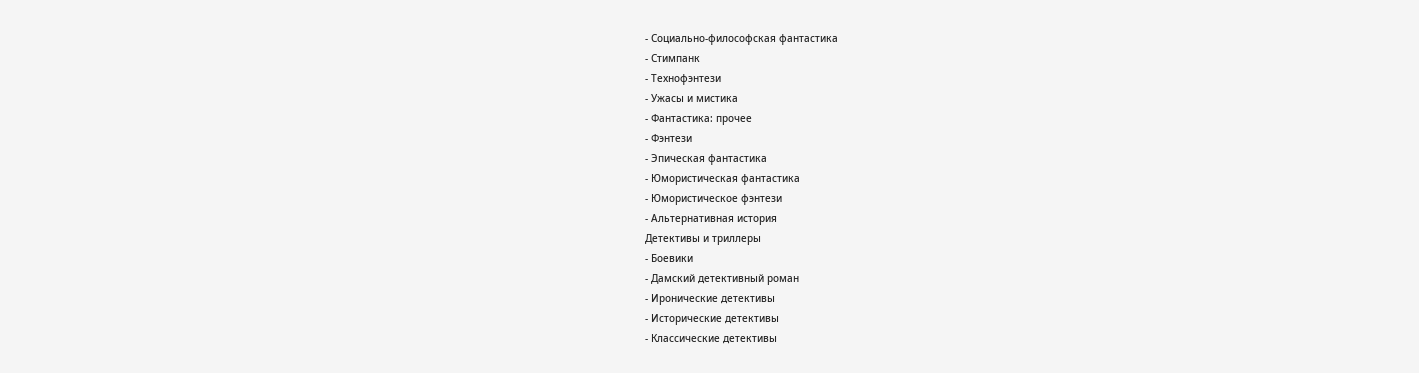- Социально-философская фантастика
- Стимпанк
- Технофэнтези
- Ужасы и мистика
- Фантастика: прочее
- Фэнтези
- Эпическая фантастика
- Юмористическая фантастика
- Юмористическое фэнтези
- Альтернативная история
Детективы и триллеры
- Боевики
- Дамский детективный роман
- Иронические детективы
- Исторические детективы
- Классические детективы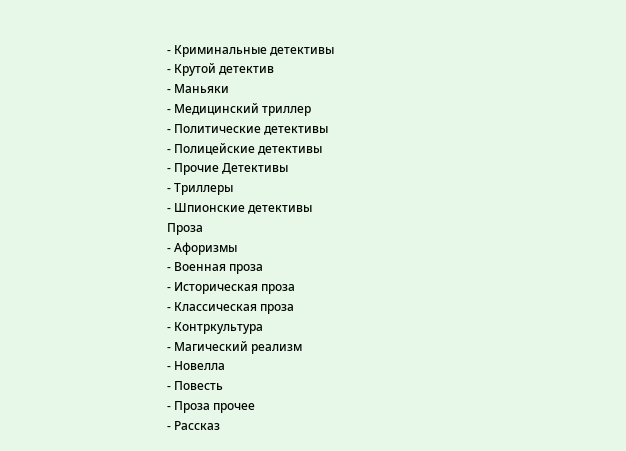- Криминальные детективы
- Крутой детектив
- Маньяки
- Медицинский триллер
- Политические детективы
- Полицейские детективы
- Прочие Детективы
- Триллеры
- Шпионские детективы
Проза
- Афоризмы
- Военная проза
- Историческая проза
- Классическая проза
- Контркультура
- Магический реализм
- Новелла
- Повесть
- Проза прочее
- Рассказ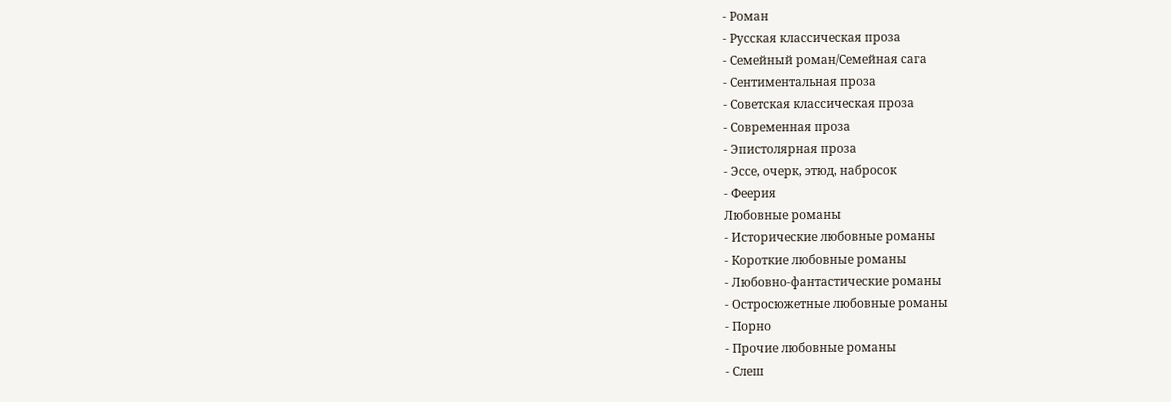- Роман
- Русская классическая проза
- Семейный роман/Семейная сага
- Сентиментальная проза
- Советская классическая проза
- Современная проза
- Эпистолярная проза
- Эссе, очерк, этюд, набросок
- Феерия
Любовные романы
- Исторические любовные романы
- Короткие любовные романы
- Любовно-фантастические романы
- Остросюжетные любовные романы
- Порно
- Прочие любовные романы
- Слеш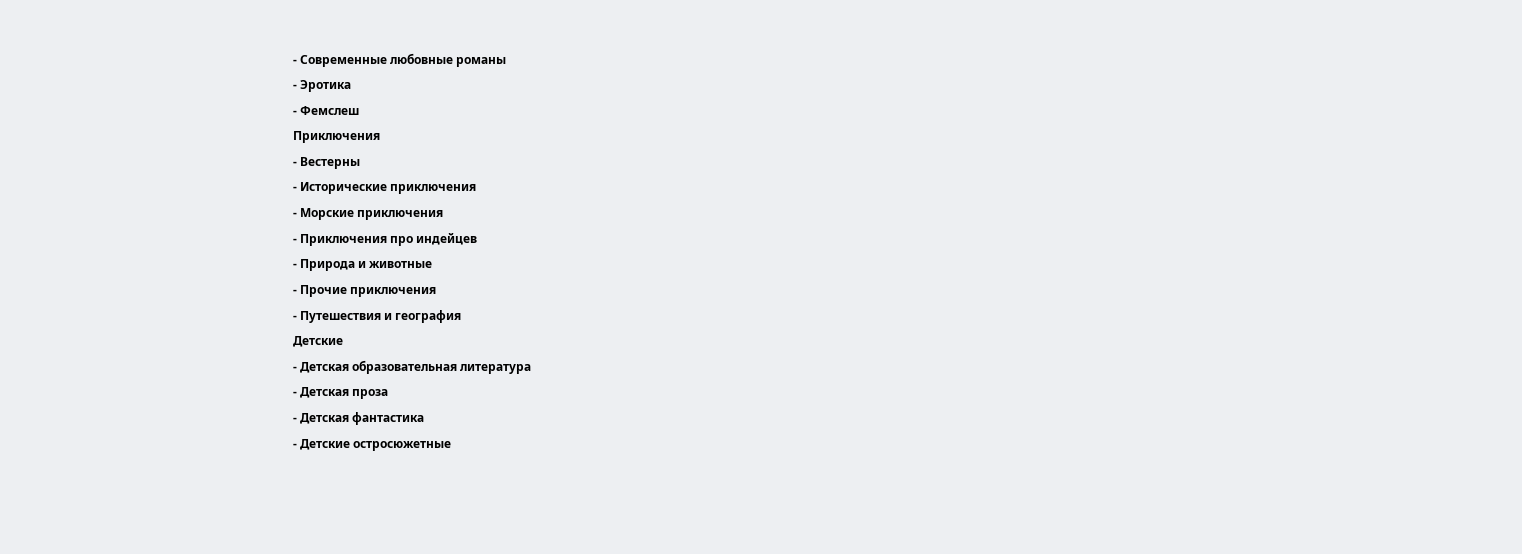- Современные любовные романы
- Эротика
- Фемслеш
Приключения
- Вестерны
- Исторические приключения
- Морские приключения
- Приключения про индейцев
- Природа и животные
- Прочие приключения
- Путешествия и география
Детские
- Детская образовательная литература
- Детская проза
- Детская фантастика
- Детские остросюжетные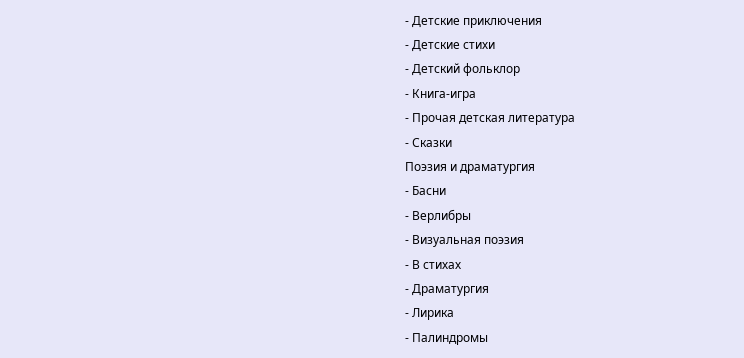- Детские приключения
- Детские стихи
- Детский фольклор
- Книга-игра
- Прочая детская литература
- Сказки
Поэзия и драматургия
- Басни
- Верлибры
- Визуальная поэзия
- В стихах
- Драматургия
- Лирика
- Палиндромы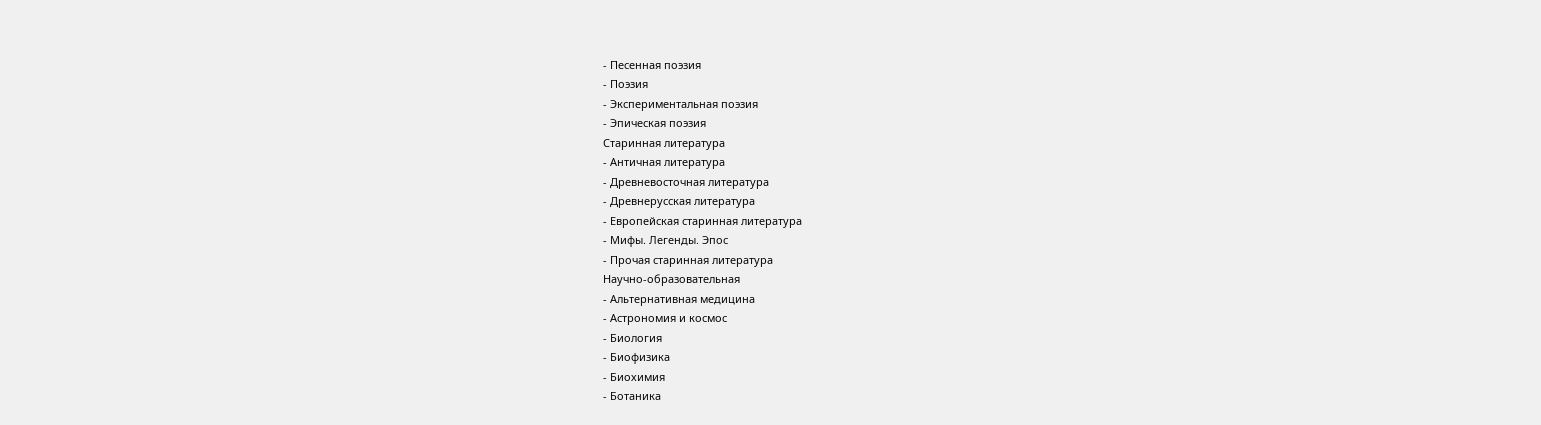- Песенная поэзия
- Поэзия
- Экспериментальная поэзия
- Эпическая поэзия
Старинная литература
- Античная литература
- Древневосточная литература
- Древнерусская литература
- Европейская старинная литература
- Мифы. Легенды. Эпос
- Прочая старинная литература
Научно-образовательная
- Альтернативная медицина
- Астрономия и космос
- Биология
- Биофизика
- Биохимия
- Ботаника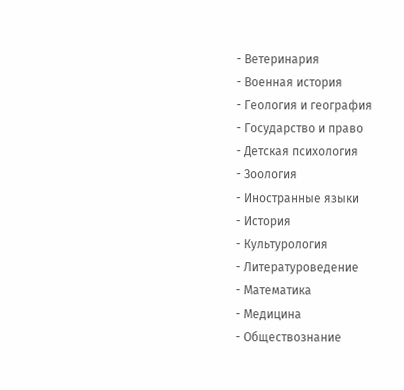- Ветеринария
- Военная история
- Геология и география
- Государство и право
- Детская психология
- Зоология
- Иностранные языки
- История
- Культурология
- Литературоведение
- Математика
- Медицина
- Обществознание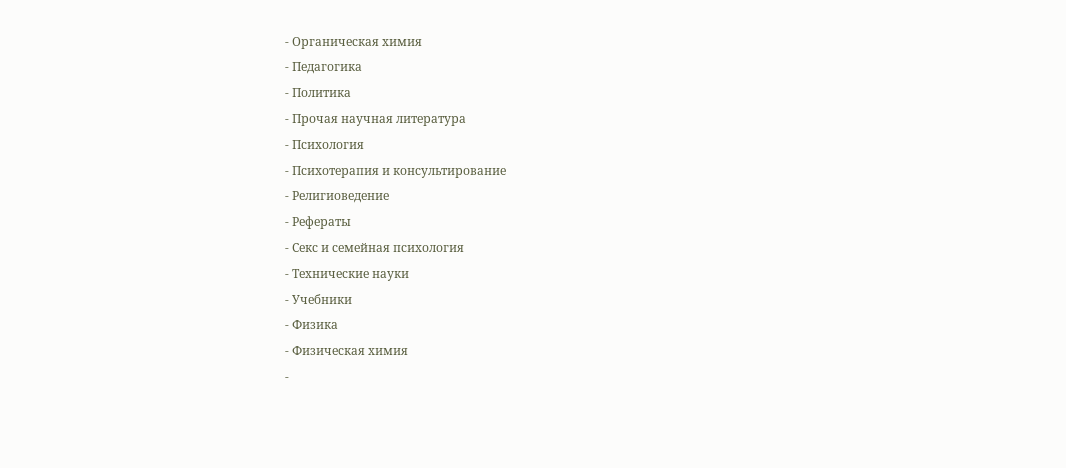- Органическая химия
- Педагогика
- Политика
- Прочая научная литература
- Психология
- Психотерапия и консультирование
- Религиоведение
- Рефераты
- Секс и семейная психология
- Технические науки
- Учебники
- Физика
- Физическая химия
-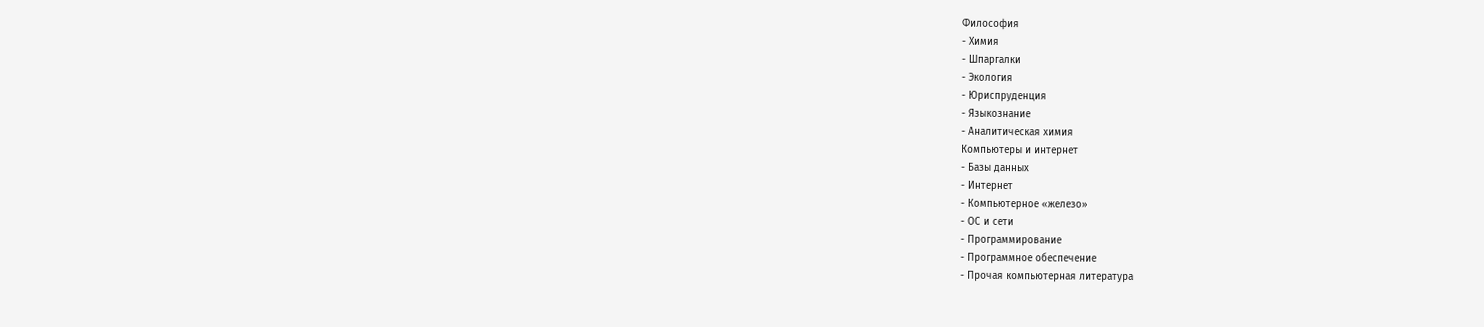Философия
- Химия
- Шпаргалки
- Экология
- Юриспруденция
- Языкознание
- Аналитическая химия
Компьютеры и интернет
- Базы данных
- Интернет
- Компьютерное «железо»
- ОС и сети
- Программирование
- Программное обеспечение
- Прочая компьютерная литература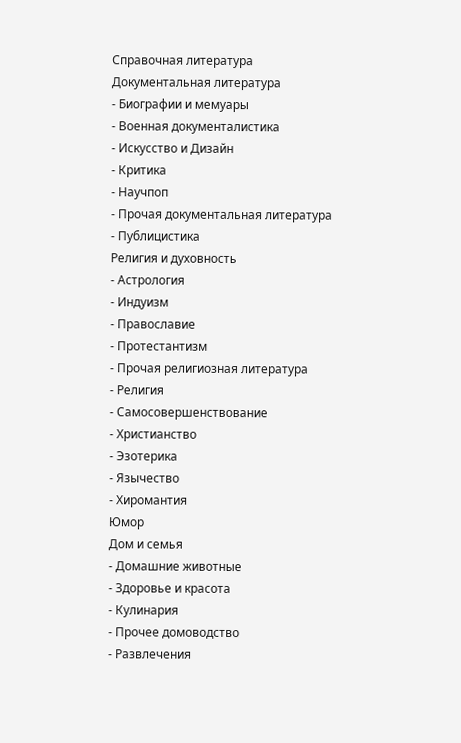Справочная литература
Документальная литература
- Биографии и мемуары
- Военная документалистика
- Искусство и Дизайн
- Критика
- Научпоп
- Прочая документальная литература
- Публицистика
Религия и духовность
- Астрология
- Индуизм
- Православие
- Протестантизм
- Прочая религиозная литература
- Религия
- Самосовершенствование
- Христианство
- Эзотерика
- Язычество
- Хиромантия
Юмор
Дом и семья
- Домашние животные
- Здоровье и красота
- Кулинария
- Прочее домоводство
- Развлечения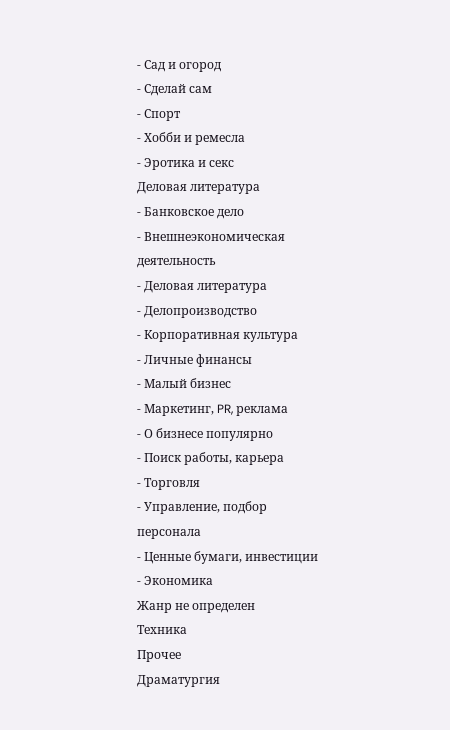- Сад и огород
- Сделай сам
- Спорт
- Хобби и ремесла
- Эротика и секс
Деловая литература
- Банковское дело
- Внешнеэкономическая деятельность
- Деловая литература
- Делопроизводство
- Корпоративная культура
- Личные финансы
- Малый бизнес
- Маркетинг, PR, реклама
- О бизнесе популярно
- Поиск работы, карьера
- Торговля
- Управление, подбор персонала
- Ценные бумаги, инвестиции
- Экономика
Жанр не определен
Техника
Прочее
Драматургия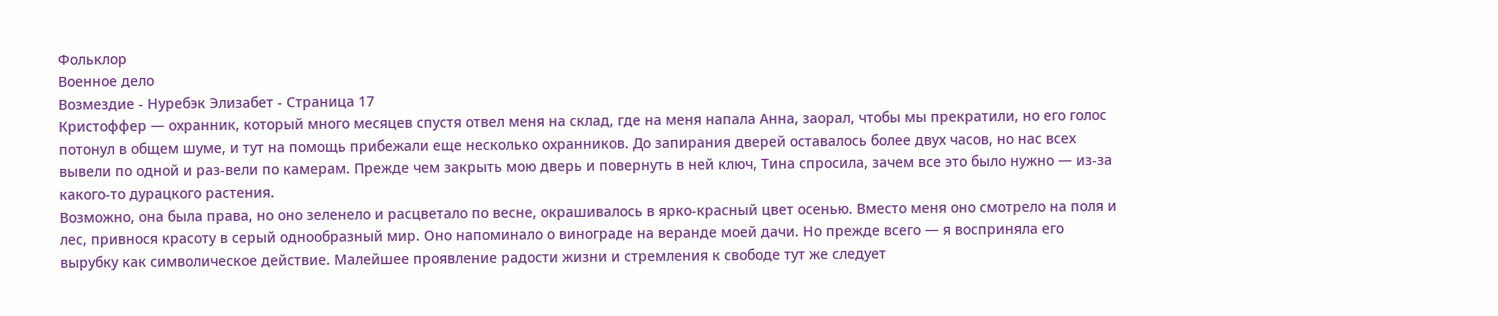Фольклор
Военное дело
Возмездие - Нуребэк Элизабет - Страница 17
Кристоффер — охранник, который много месяцев спустя отвел меня на склад, где на меня напала Анна, заорал, чтобы мы прекратили, но его голос потонул в общем шуме, и тут на помощь прибежали еще несколько охранников. До запирания дверей оставалось более двух часов, но нас всех вывели по одной и раз-вели по камерам. Прежде чем закрыть мою дверь и повернуть в ней ключ, Тина спросила, зачем все это было нужно — из-за какого-то дурацкого растения.
Возможно, она была права, но оно зеленело и расцветало по весне, окрашивалось в ярко-красный цвет осенью. Вместо меня оно смотрело на поля и лес, привнося красоту в серый однообразный мир. Оно напоминало о винограде на веранде моей дачи. Но прежде всего — я восприняла его вырубку как символическое действие. Малейшее проявление радости жизни и стремления к свободе тут же следует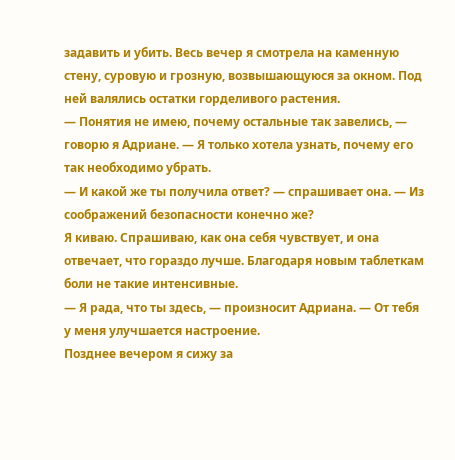задавить и убить. Весь вечер я смотрела на каменную стену, суровую и грозную, возвышающуюся за окном. Под ней валялись остатки горделивого растения.
— Понятия не имею, почему остальные так завелись, — говорю я Адриане. — Я только хотела узнать, почему его так необходимо убрать.
— И какой же ты получила ответ? — спрашивает она. — Из соображений безопасности конечно же?
Я киваю. Спрашиваю, как она себя чувствует, и она отвечает, что гораздо лучше. Благодаря новым таблеткам боли не такие интенсивные.
— Я рада, что ты здесь, — произносит Адриана. — От тебя у меня улучшается настроение.
Позднее вечером я сижу за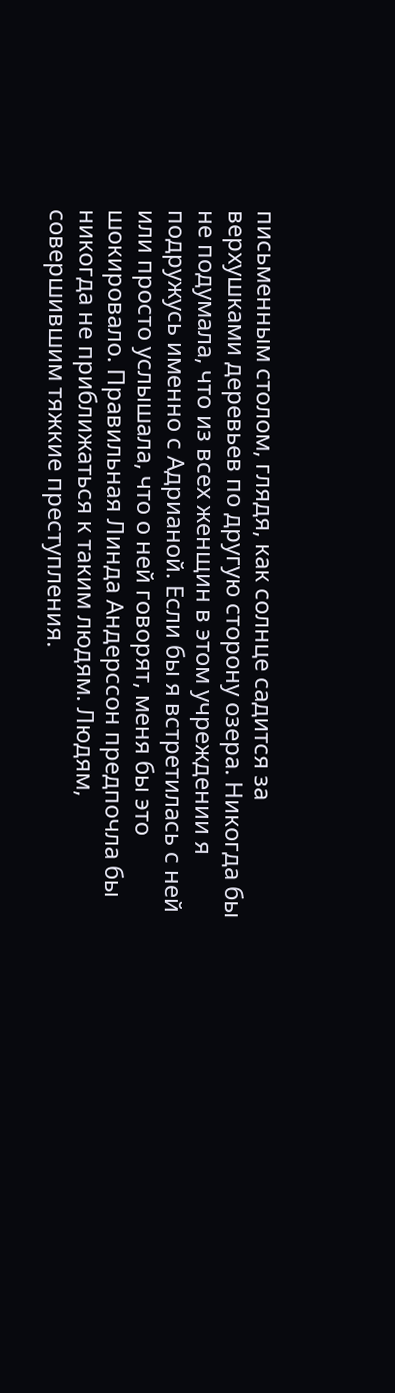письменным столом, глядя, как солнце садится за верхушками деревьев по другую сторону озера. Никогда бы не подумала, что из всех женщин в этом учреждении я подружусь именно с Адрианой. Если бы я встретилась с ней или просто услышала, что о ней говорят, меня бы это шокировало. Правильная Линда Андерссон предпочла бы никогда не приближаться к таким людям. Людям, совершившим тяжкие преступления.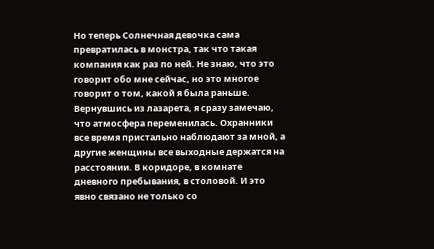Но теперь Солнечная девочка сама превратилась в монстра, так что такая компания как раз по ней. Не знаю, что это говорит обо мне сейчас, но это многое говорит о том, какой я была раньше.
Вернувшись из лазарета, я сразу замечаю, что атмосфера переменилась. Охранники все время пристально наблюдают за мной, а другие женщины все выходные держатся на расстоянии. В коридоре, в комнате дневного пребывания, в столовой. И это явно связано не только со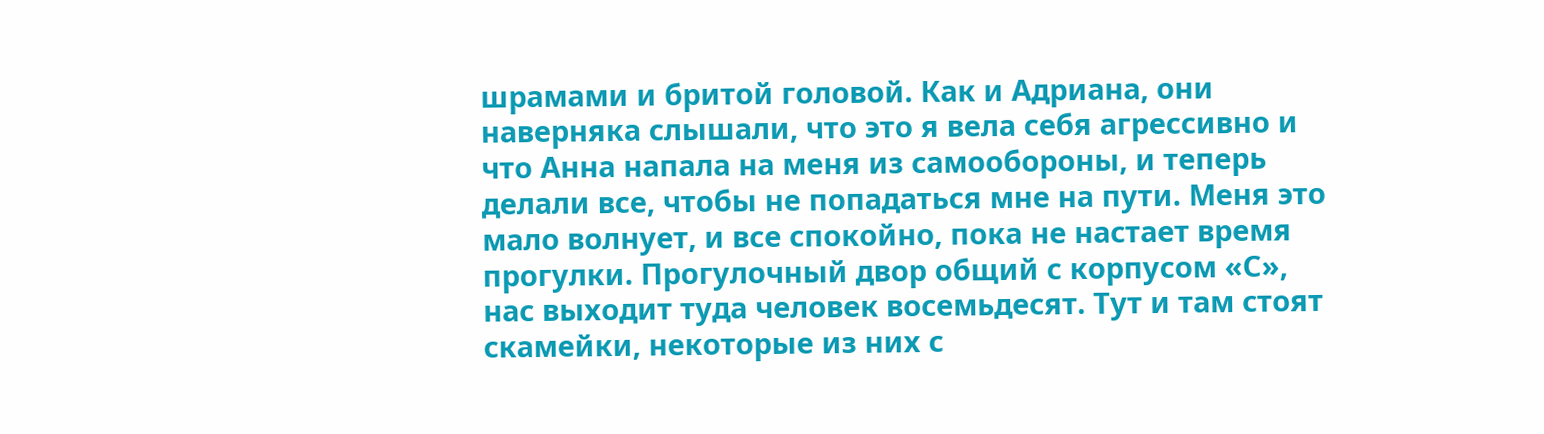шрамами и бритой головой. Как и Адриана, они наверняка слышали, что это я вела себя агрессивно и что Анна напала на меня из самообороны, и теперь делали все, чтобы не попадаться мне на пути. Меня это мало волнует, и все спокойно, пока не настает время прогулки. Прогулочный двор общий с корпусом «С», нас выходит туда человек восемьдесят. Тут и там стоят скамейки, некоторые из них с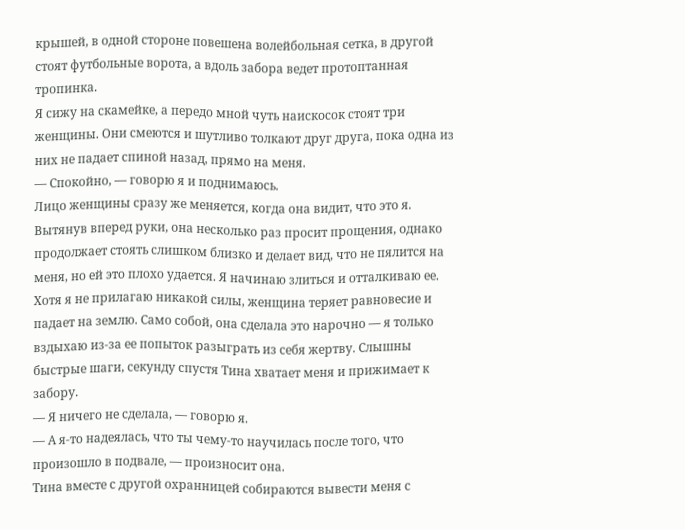крышей, в одной стороне повешена волейбольная сетка, в другой стоят футбольные ворота, а вдоль забора ведет протоптанная тропинка.
Я сижу на скамейке, а передо мной чуть наискосок стоят три женщины. Они смеются и шутливо толкают друг друга, пока одна из них не падает спиной назад, прямо на меня.
— Спокойно, — говорю я и поднимаюсь.
Лицо женщины сразу же меняется, когда она видит, что это я. Вытянув вперед руки, она несколько раз просит прощения, однако продолжает стоять слишком близко и делает вид, что не пялится на меня, но ей это плохо удается. Я начинаю злиться и отталкиваю ее. Хотя я не прилагаю никакой силы, женщина теряет равновесие и падает на землю. Само собой, она сделала это нарочно — я только вздыхаю из-за ее попыток разыграть из себя жертву. Слышны быстрые шаги, секунду спустя Тина хватает меня и прижимает к забору.
— Я ничего не сделала, — говорю я.
— А я-то надеялась, что ты чему-то научилась после того, что произошло в подвале, — произносит она.
Тина вместе с другой охранницей собираются вывести меня с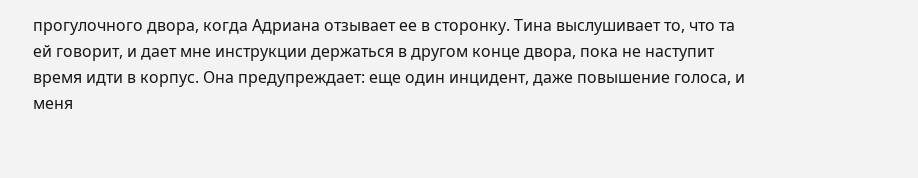прогулочного двора, когда Адриана отзывает ее в сторонку. Тина выслушивает то, что та ей говорит, и дает мне инструкции держаться в другом конце двора, пока не наступит время идти в корпус. Она предупреждает: еще один инцидент, даже повышение голоса, и меня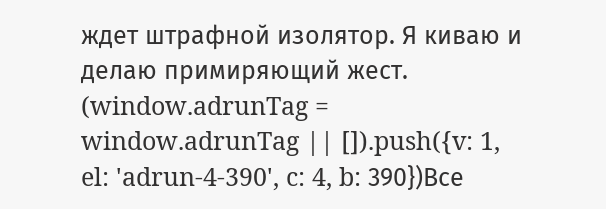ждет штрафной изолятор. Я киваю и делаю примиряющий жест.
(window.adrunTag = window.adrunTag || []).push({v: 1, el: 'adrun-4-390', c: 4, b: 390})Все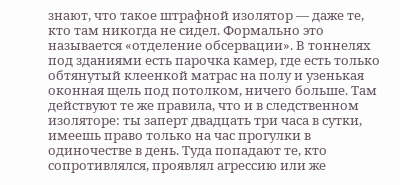знают, что такое штрафной изолятор — даже те, кто там никогда не сидел. Формально это называется «отделение обсервации». В тоннелях под зданиями есть парочка камер, где есть только обтянутый клеенкой матрас на полу и узенькая оконная щель под потолком, ничего больше. Там действуют те же правила, что и в следственном изоляторе: ты заперт двадцать три часа в сутки, имеешь право только на час прогулки в одиночестве в день. Туда попадают те, кто сопротивлялся, проявлял агрессию или же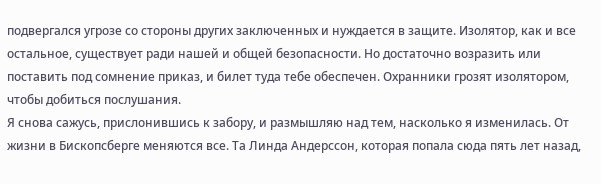подвергался угрозе со стороны других заключенных и нуждается в защите. Изолятор, как и все остальное, существует ради нашей и общей безопасности. Но достаточно возразить или поставить под сомнение приказ, и билет туда тебе обеспечен. Охранники грозят изолятором, чтобы добиться послушания.
Я снова сажусь, прислонившись к забору, и размышляю над тем, насколько я изменилась. От жизни в Бископсберге меняются все. Та Линда Андерссон, которая попала сюда пять лет назад,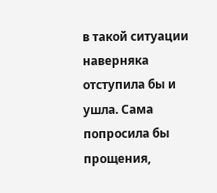в такой ситуации наверняка отступила бы и ушла. Сама попросила бы прощения,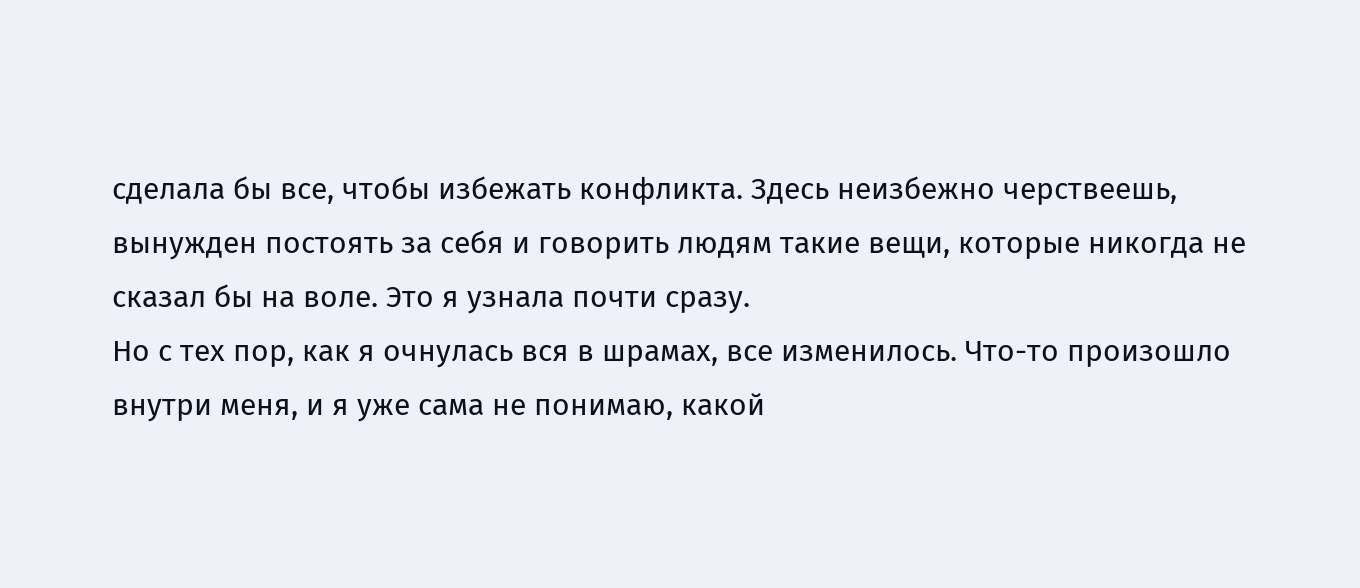сделала бы все, чтобы избежать конфликта. Здесь неизбежно черствеешь, вынужден постоять за себя и говорить людям такие вещи, которые никогда не сказал бы на воле. Это я узнала почти сразу.
Но с тех пор, как я очнулась вся в шрамах, все изменилось. Что-то произошло внутри меня, и я уже сама не понимаю, какой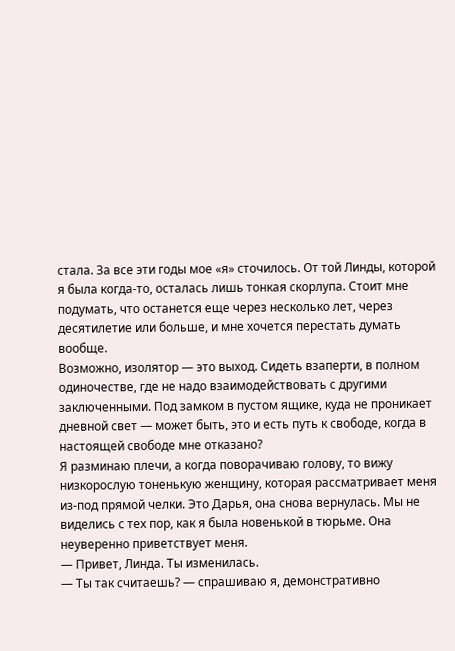стала. За все эти годы мое «я» сточилось. От той Линды, которой я была когда-то, осталась лишь тонкая скорлупа. Стоит мне подумать, что останется еще через несколько лет, через десятилетие или больше, и мне хочется перестать думать вообще.
Возможно, изолятор — это выход. Сидеть взаперти, в полном одиночестве, где не надо взаимодействовать с другими заключенными. Под замком в пустом ящике, куда не проникает дневной свет — может быть, это и есть путь к свободе, когда в настоящей свободе мне отказано?
Я разминаю плечи, а когда поворачиваю голову, то вижу низкорослую тоненькую женщину, которая рассматривает меня из-под прямой челки. Это Дарья, она снова вернулась. Мы не виделись с тех пор, как я была новенькой в тюрьме. Она неуверенно приветствует меня.
— Привет, Линда. Ты изменилась.
— Ты так считаешь? — спрашиваю я, демонстративно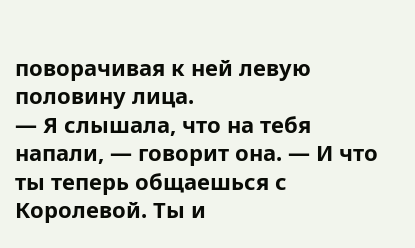поворачивая к ней левую половину лица.
— Я слышала, что на тебя напали, — говорит она. — И что ты теперь общаешься с Королевой. Ты и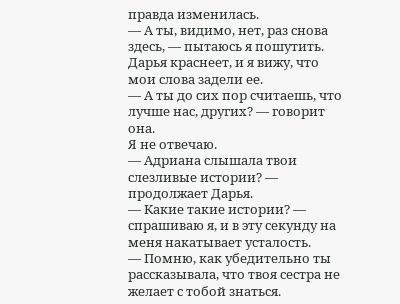правда изменилась.
— А ты, видимо, нет, раз снова здесь, — пытаюсь я пошутить.
Дарья краснеет, и я вижу, что мои слова задели ее.
— А ты до сих пор считаешь, что лучше нас, других? — говорит она.
Я не отвечаю.
— Адриана слышала твои слезливые истории? — продолжает Дарья.
— Какие такие истории? — спрашиваю я, и в эту секунду на меня накатывает усталость.
— Помню, как убедительно ты рассказывала, что твоя сестра не желает с тобой знаться.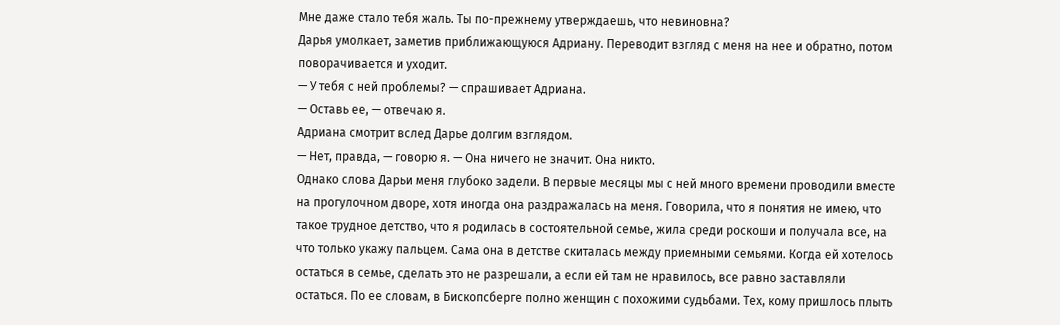Мне даже стало тебя жаль. Ты по-прежнему утверждаешь, что невиновна?
Дарья умолкает, заметив приближающуюся Адриану. Переводит взгляд с меня на нее и обратно, потом поворачивается и уходит.
— У тебя с ней проблемы? — спрашивает Адриана.
— Оставь ее, — отвечаю я.
Адриана смотрит вслед Дарье долгим взглядом.
— Нет, правда, — говорю я. — Она ничего не значит. Она никто.
Однако слова Дарьи меня глубоко задели. В первые месяцы мы с ней много времени проводили вместе на прогулочном дворе, хотя иногда она раздражалась на меня. Говорила, что я понятия не имею, что такое трудное детство, что я родилась в состоятельной семье, жила среди роскоши и получала все, на что только укажу пальцем. Сама она в детстве скиталась между приемными семьями. Когда ей хотелось остаться в семье, сделать это не разрешали, а если ей там не нравилось, все равно заставляли остаться. По ее словам, в Бископсберге полно женщин с похожими судьбами. Тех, кому пришлось плыть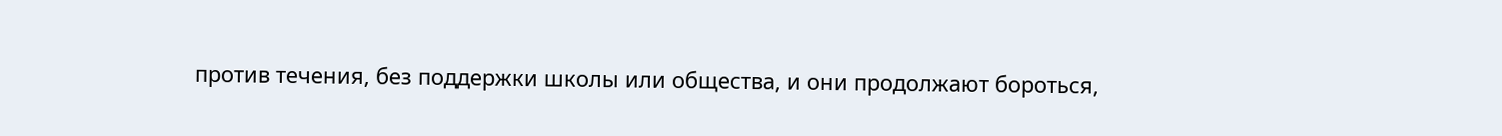против течения, без поддержки школы или общества, и они продолжают бороться,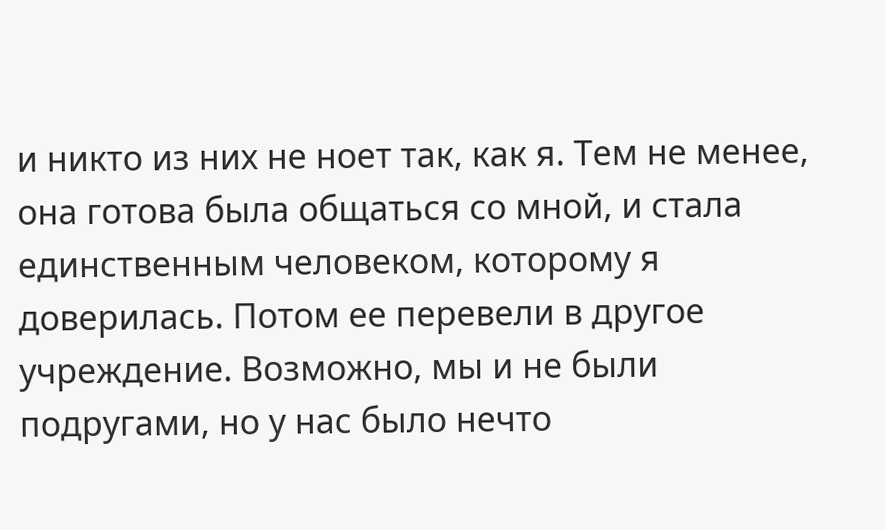и никто из них не ноет так, как я. Тем не менее, она готова была общаться со мной, и стала единственным человеком, которому я доверилась. Потом ее перевели в другое учреждение. Возможно, мы и не были подругами, но у нас было нечто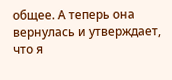общее. А теперь она вернулась и утверждает, что я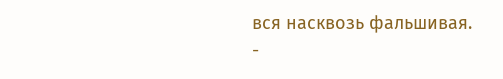вся насквозь фальшивая.
-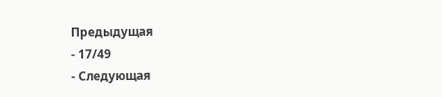Предыдущая
- 17/49
- Следующая